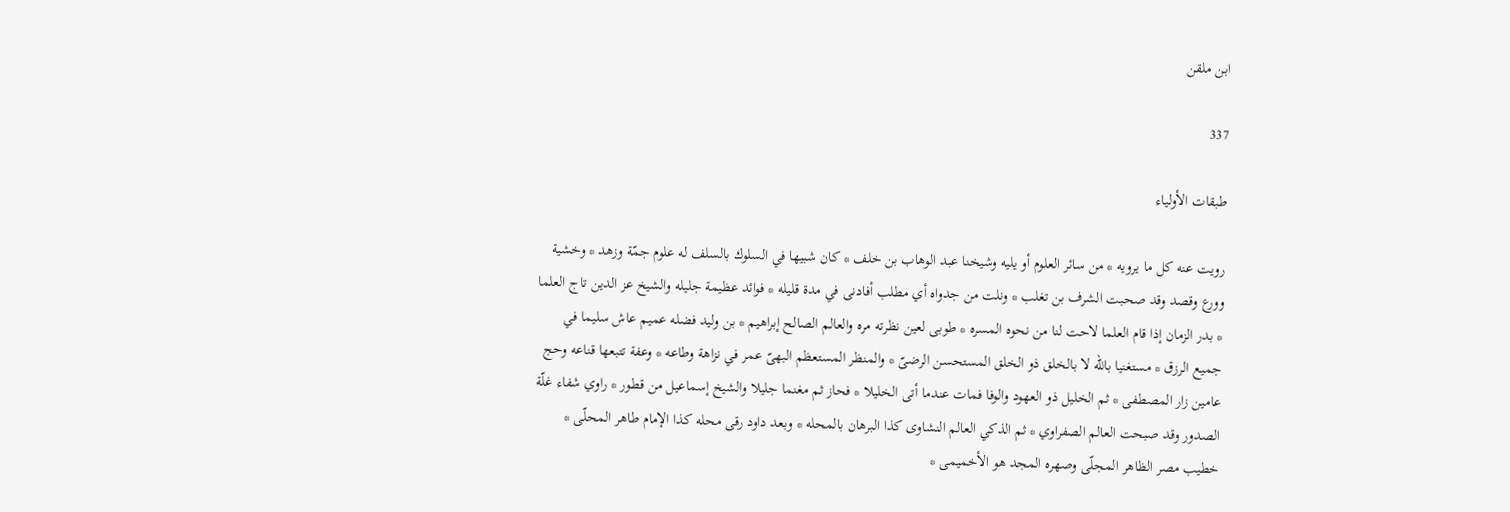ابن ملقن

337

طبقات الأولياء

رويت عنه كل ما يرويه * من سائر العلوم أو يليه وشيخنا عبد الوهاب بن خلف * كان شبيها في السلوك بالسلف له علوم جمّة وزهد * وخشية وورع وقصد وقد صحبت الشرف بن تغلب * ونلت من جدواه أي مطلب أفادنى في مدة قليله * فوائد عظيمة جليله والشيخ عز الدين تاج العلما * بدر الزمان إذا قام العلما لاحت لنا من نحوه المسره * طوبى لعين نظرته مره والعالم الصالح إبراهيم * بن وليد فضله عميم عاش سليما في جميع الرزق * مستغنيا باللّه لا بالخلق ذو الخلق المستحسن الرضىّ * والمنظر المستعظم البهىّ عمر في نزاهة وطاعه * وعفة تتبعها قناعه وحج عامين زار المصطفى * ثم الخليل ذو العهود والوفا فمات عندما أتى الخليلا * فحاز ثم مغنما جليلا والشيخ إسماعيل من قطور * راوي شفاء غلّة الصدور وقد صبحت العالم الصفراوي * ثم الذكي العالم النشاوى كذا البرهان بالمحله * وبعد داود رقى محله كذا الإمام طاهر المحلّى * خطيب مصر الظاهر المجلّى وصهره المجد هو الأخميمى *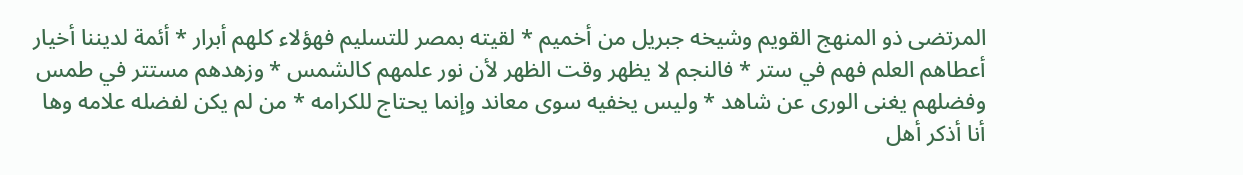المرتضى ذو المنهج القويم وشيخه جبريل من أخميم * لقيته بمصر للتسليم فهؤلاء كلهم أبرار * أئمة لديننا أخيار أعطاهم العلم فهم في ستر * فالنجم لا يظهر وقت الظهر لأن نور علمهم كالشمس * وزهدهم مستتر في طمس وفضلهم يغنى الورى عن شاهد * وليس يخفيه سوى معاند وإنما يحتاج للكرامه * من لم يكن لفضله علامه وها أنا أذكر أهل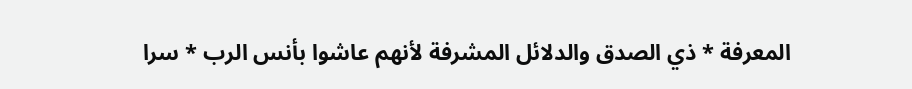المعرفة * ذي الصدق والدلائل المشرفة لأنهم عاشوا بأنس الرب * سرا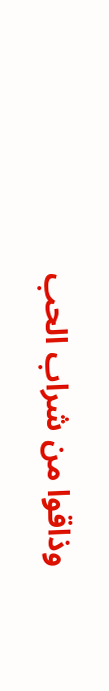وذاقوا من شراب الحب